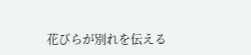花びらが別れを伝える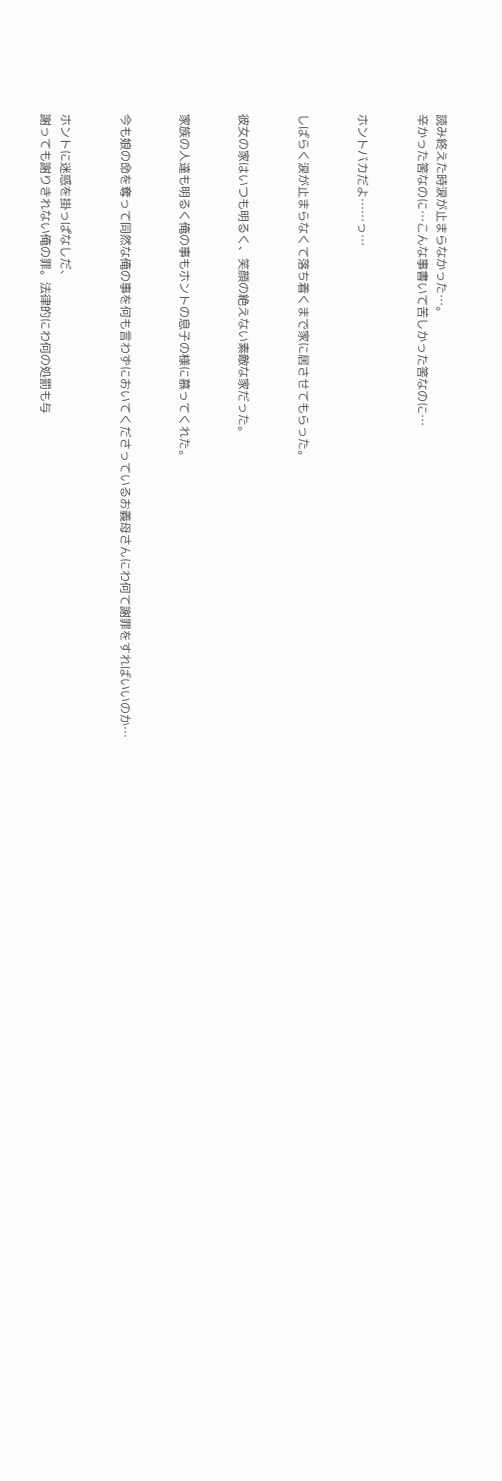読み終えた時涙が止まらなかった…。
辛かった筈なのに…こんな事書いて苦しかった筈なのに…


ホントバカだよ……っ…


しばらく涙が止まらなくて落ち着くまで家に居させてもらった。


彼女の家はいつも明るく、笑顔の絶えない素敵な家だった。


家族の人達も明るく俺の事もホントの息子の様に慕ってくれた。


今も娘の命を奪って同然な俺の事を何も言わずにおいてくださっているお義母さんにわ何て謝罪をすればいいのか…


ホントに迷惑を掛っぱなしだ、
謝っても謝りきれない俺の罪。法律的にわ何の処罰も与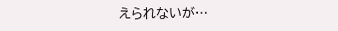えられないが…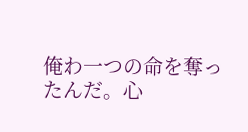俺わ一つの命を奪ったんだ。心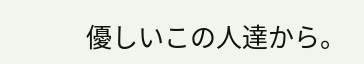優しいこの人達から。